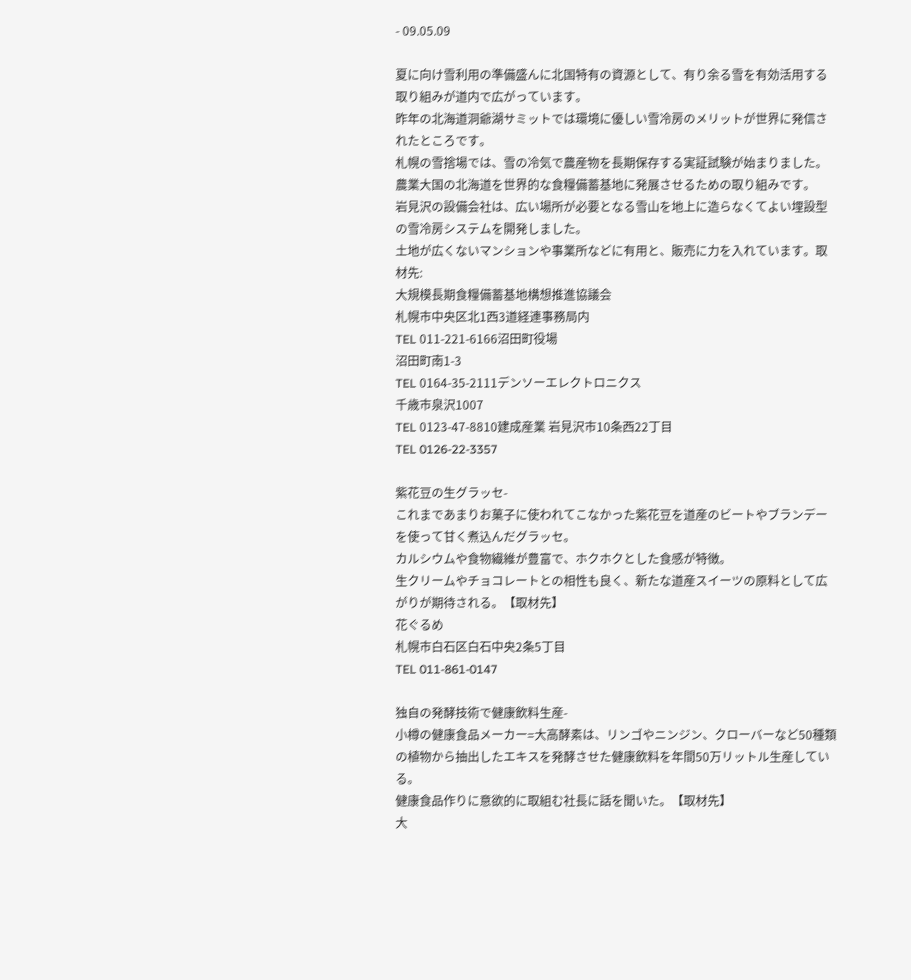- 09.05.09

夏に向け雪利用の準備盛んに北国特有の資源として、有り余る雪を有効活用する取り組みが道内で広がっています。
昨年の北海道洞爺湖サミットでは環境に優しい雪冷房のメリットが世界に発信されたところです。
札幌の雪捨場では、雪の冷気で農産物を長期保存する実証試験が始まりました。
農業大国の北海道を世界的な食糧備蓄基地に発展させるための取り組みです。
岩見沢の設備会社は、広い場所が必要となる雪山を地上に造らなくてよい埋設型の雪冷房システムを開発しました。
土地が広くないマンションや事業所などに有用と、販売に力を入れています。取材先:
大規模長期食糧備蓄基地構想推進協議会
札幌市中央区北1西3道経連事務局内
TEL 011-221-6166沼田町役場
沼田町南1-3
TEL 0164-35-2111デンソーエレクトロニクス
千歳市泉沢1007
TEL 0123-47-8810建成産業 岩見沢市10条西22丁目
TEL 0126-22-3357

紫花豆の生グラッセ-
これまであまりお菓子に使われてこなかった紫花豆を道産のビートやブランデーを使って甘く煮込んだグラッセ。
カルシウムや食物繊維が豊富で、ホクホクとした食感が特徴。
生クリームやチョコレートとの相性も良く、新たな道産スイーツの原料として広がりが期待される。【取材先】
花ぐるめ
札幌市白石区白石中央2条5丁目
TEL 011-861-0147

独自の発酵技術で健康飲料生産-
小樽の健康食品メーカー=大高酵素は、リンゴやニンジン、クローバーなど50種類の植物から抽出したエキスを発酵させた健康飲料を年間50万リットル生産している。
健康食品作りに意欲的に取組む社長に話を聞いた。【取材先】
大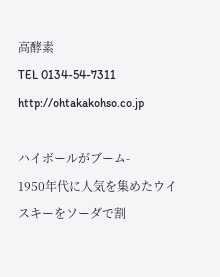高酵素
TEL 0134-54-7311
http://ohtakakohso.co.jp

ハイボールがブーム-
1950年代に人気を集めたウイスキーをソーダで割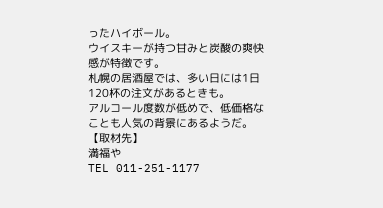ったハイボール。
ウイスキーが持つ甘みと炭酸の爽快感が特徴です。
札幌の居酒屋では、多い日には1日120杯の注文があるときも。
アルコール度数が低めで、低価格なことも人気の背景にあるようだ。【取材先】
満福や
TEL 011-251-1177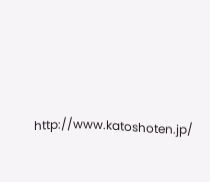http://www.katoshoten.jp/